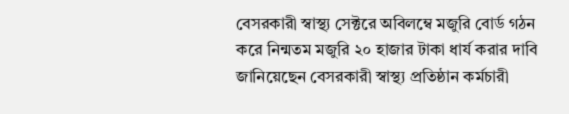বেসরকারী স্বাস্থ্য সেক্টরে অবিলম্বে মজুরি বোর্ড গঠন করে নিন্মতম মজুরি ২০ হাজার টাকা ধার্য করার দাবি জানিয়েছেন বেসরকারী স্বাস্থ্য প্রতিষ্ঠান কর্মচারী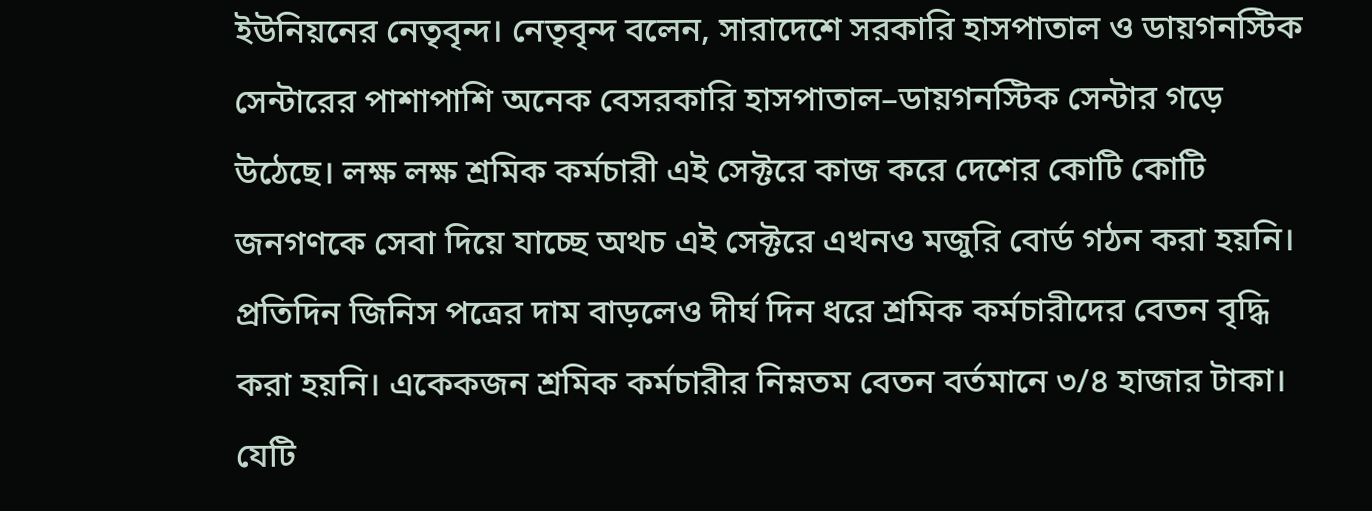ইউনিয়নের নেতৃবৃন্দ। নেতৃবৃন্দ বলেন, সারাদেশে সরকারি হাসপাতাল ও ডায়গনস্টিক সেন্টারের পাশাপাশি অনেক বেসরকারি হাসপাতাল–ডায়গনস্টিক সেন্টার গড়ে উঠেছে। লক্ষ লক্ষ শ্রমিক কর্মচারী এই সেক্টরে কাজ করে দেশের কোটি কোটি জনগণকে সেবা দিয়ে যাচ্ছে অথচ এই সেক্টরে এখনও মজুরি বোর্ড গঠন করা হয়নি। প্রতিদিন জিনিস পত্রের দাম বাড়লেও দীর্ঘ দিন ধরে শ্রমিক কর্মচারীদের বেতন বৃদ্ধি করা হয়নি। একেকজন শ্রমিক কর্মচারীর নিম্নতম বেতন বর্তমানে ৩/৪ হাজার টাকা। যেটি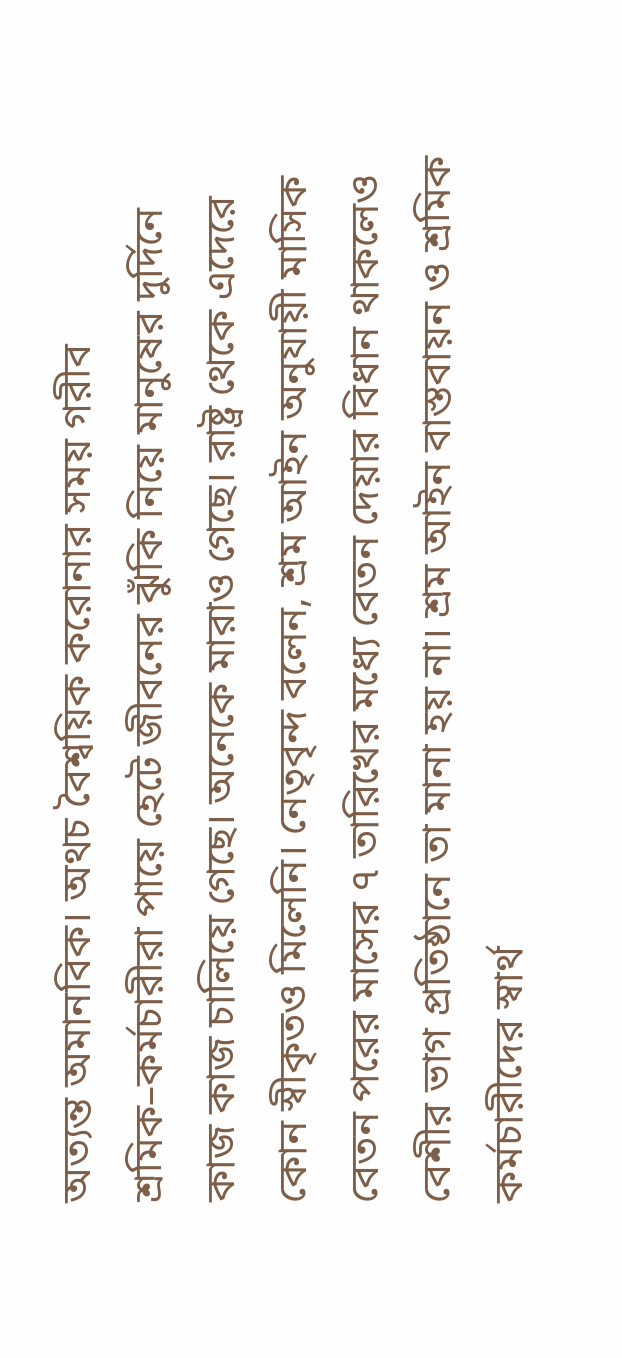অত্যন্ত অমানবিক। অথচ বৈশ্বয়িক করোনার সময় গরীব শ্রমিক–কর্মচারীরা পায়ে হেটে জীবনের ঝুঁকি নিয়ে মানুষের দুর্দিনে কাজ কাজ চালিয়ে গেছে। অনেকে মারাও গেছে। রাষ্ট্র থেকে এদেরে কোন স্বীকৃতও মিলেনি। নেতৃবৃন্দ বলেন, শ্রম আইন অনুযায়ী মাসিক বেতন পরের মাসের ৭ তারিখের মধ্যে বেতন দেয়ার বিধান থাকলেও বেশীর ভাগ প্রতিষ্ঠানে তা মানা হয় না। শ্রম আইন বাস্তবায়ন ও শ্রমিক কর্মচারীদের স্বার্থ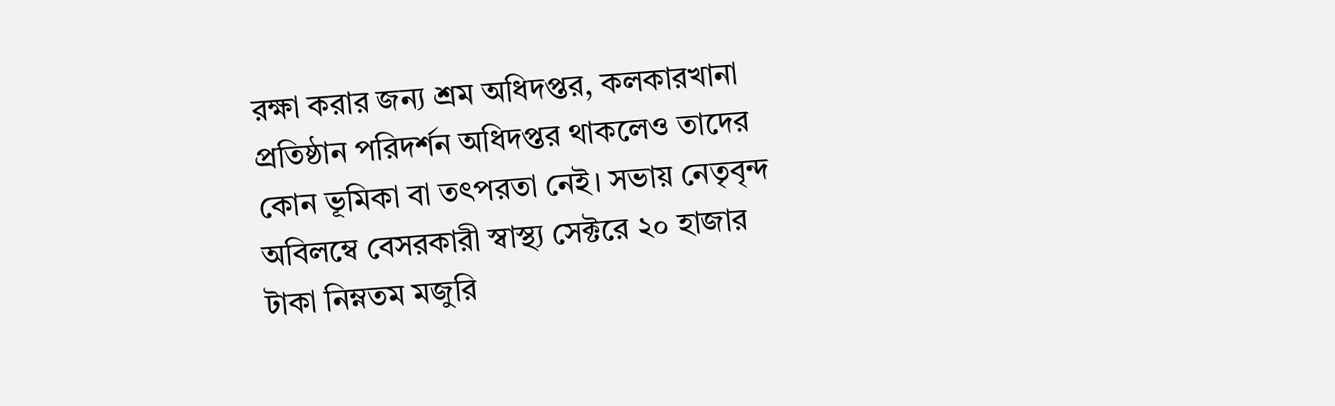রক্ষা করার জন্য শ্রম অধিদপ্তর, কলকারখানা প্রতিষ্ঠান পরিদর্শন অধিদপ্তর থাকলেও তাদের কোন ভূমিকা বা তৎপরতা নেই। সভায় নেতৃবৃন্দ অবিলম্বে বেসরকারী স্বাস্থ্য সেক্টরে ২০ হাজার টাকা নিম্নতম মজুরি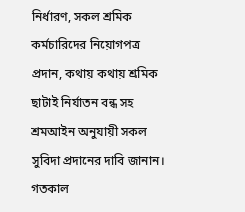নির্ধারণ, সকল শ্রমিক কর্মচারিদের নিয়োগপত্র প্রদান, কথায় কথায় শ্রমিক ছাটাই নির্যাতন বন্ধ সহ শ্রমআইন অনুযায়ী সকল সুবিদা প্রদানের দাবি জানান। গতকাল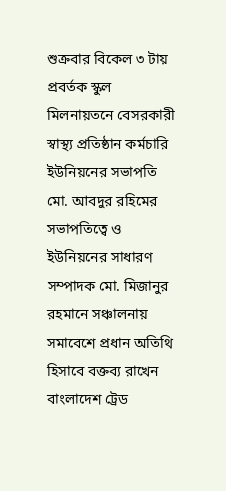শুক্রবার বিকেল ৩ টায় প্রবর্তক স্কুল মিলনায়তনে বেসরকারী স্বাস্থ্য প্রতিষ্ঠান কর্মচারি ইউনিয়নের সভাপতি মো. আবদুর রহিমের সভাপতিত্বে ও ইউনিয়নের সাধারণ সম্পাদক মো. মিজানুর রহমানে সঞ্চালনায় সমাবেশে প্রধান অতিথি হিসাবে বক্তব্য রাখেন বাংলাদেশ ট্রেড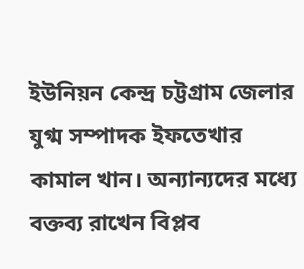ইউনিয়ন কেন্দ্র চট্টগ্রাম জেলার যুগ্ম সম্পাদক ইফতেখার কামাল খান। অন্যান্যদের মধ্যে বক্তব্য রাখেন বিপ্লব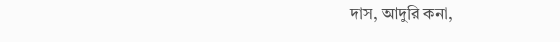দাস, আদুরি কনা,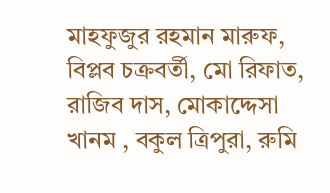মাহফুজুর রহমান মারুফ, বিপ্লব চক্রবর্তী, মো রিফাত, রাজিব দাস, মোকাদ্দেসা খানম , বকুল ত্রিপুরা, রুমি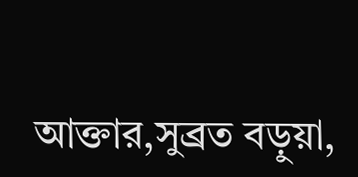আক্তার,সুব্রত বড়ুয়া,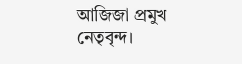আজিজা প্রমুখ নেতৃবৃন্দ।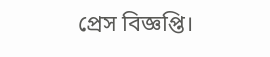প্রেস বিজ্ঞপ্তি।